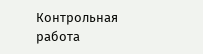Контрольная работа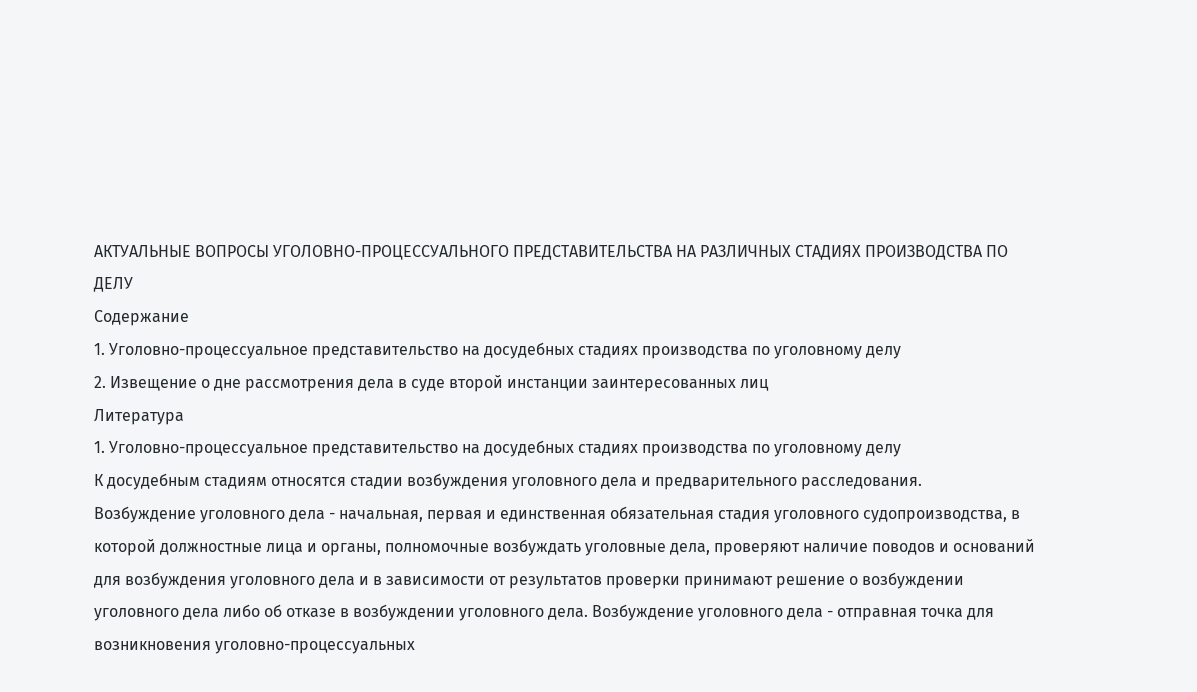АКТУАЛЬНЫЕ ВОПРОСЫ УГОЛОВНО-ПРОЦЕССУАЛЬНОГО ПРЕДСТАВИТЕЛЬСТВА НА РАЗЛИЧНЫХ СТАДИЯХ ПРОИЗВОДСТВА ПО ДЕЛУ
Содержание
1. Уголовно-процессуальное представительство на досудебных стадиях производства по уголовному делу
2. Извещение о дне рассмотрения дела в суде второй инстанции заинтересованных лиц
Литература
1. Уголовно-процессуальное представительство на досудебных стадиях производства по уголовному делу
К досудебным стадиям относятся стадии возбуждения уголовного дела и предварительного расследования.
Возбуждение уголовного дела - начальная, первая и единственная обязательная стадия уголовного судопроизводства, в которой должностные лица и органы, полномочные возбуждать уголовные дела, проверяют наличие поводов и оснований для возбуждения уголовного дела и в зависимости от результатов проверки принимают решение о возбуждении уголовного дела либо об отказе в возбуждении уголовного дела. Возбуждение уголовного дела - отправная точка для возникновения уголовно-процессуальных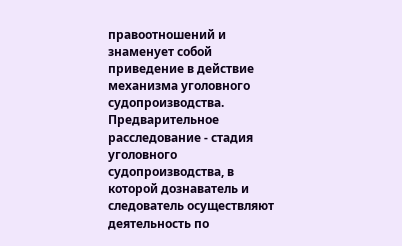правоотношений и знаменует собой приведение в действие механизма уголовного судопроизводства.
Предварительное расследование - стадия уголовного судопроизводства, в которой дознаватель и следователь осуществляют деятельность по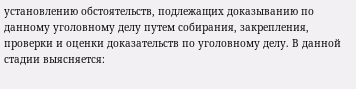установлению обстоятельств, подлежащих доказыванию по данному уголовному делу путем собирания, закрепления, проверки и оценки доказательств по уголовному делу. В данной стадии выясняется: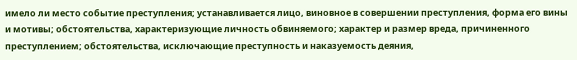имело ли место событие преступления; устанавливается лицо, виновное в совершении преступления, форма его вины и мотивы; обстоятельства, характеризующие личность обвиняемого; характер и размер вреда, причиненного преступлением; обстоятельства, исключающие преступность и наказуемость деяния,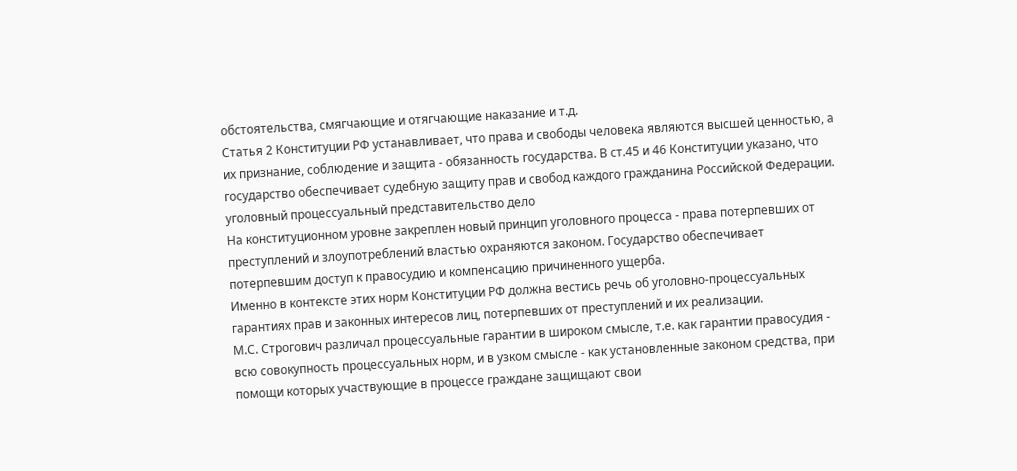обстоятельства, смягчающие и отягчающие наказание и т.д.
Статья 2 Конституции РФ устанавливает, что права и свободы человека являются высшей ценностью, а их признание, соблюдение и защита - обязанность государства. В ст.45 и 46 Конституции указано, что государство обеспечивает судебную защиту прав и свобод каждого гражданина Российской Федерации.
уголовный процессуальный представительство дело
На конституционном уровне закреплен новый принцип уголовного процесса - права потерпевших от преступлений и злоупотреблений властью охраняются законом. Государство обеспечивает потерпевшим доступ к правосудию и компенсацию причиненного ущерба.
Именно в контексте этих норм Конституции РФ должна вестись речь об уголовно-процессуальных гарантиях прав и законных интересов лиц, потерпевших от преступлений и их реализации.
М.С. Строгович различал процессуальные гарантии в широком смысле, т.е. как гарантии правосудия - всю совокупность процессуальных норм, и в узком смысле - как установленные законом средства, при помощи которых участвующие в процессе граждане защищают свои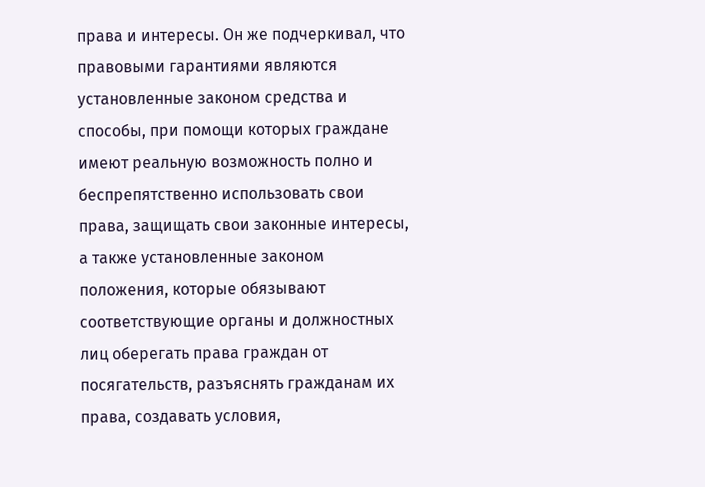права и интересы. Он же подчеркивал, что правовыми гарантиями являются установленные законом средства и способы, при помощи которых граждане имеют реальную возможность полно и беспрепятственно использовать свои права, защищать свои законные интересы, а также установленные законом положения, которые обязывают соответствующие органы и должностных лиц оберегать права граждан от посягательств, разъяснять гражданам их права, создавать условия,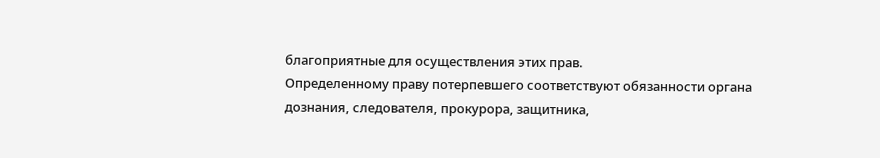благоприятные для осуществления этих прав.
Определенному праву потерпевшего соответствуют обязанности органа дознания, следователя, прокурора, защитника,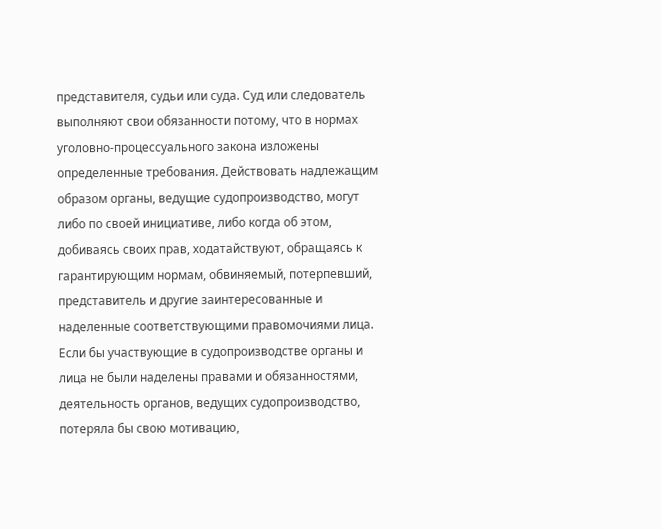представителя, судьи или суда. Суд или следователь выполняют свои обязанности потому, что в нормах уголовно-процессуального закона изложены определенные требования. Действовать надлежащим образом органы, ведущие судопроизводство, могут либо по своей инициативе, либо когда об этом, добиваясь своих прав, ходатайствуют, обращаясь к гарантирующим нормам, обвиняемый, потерпевший, представитель и другие заинтересованные и наделенные соответствующими правомочиями лица.
Если бы участвующие в судопроизводстве органы и лица не были наделены правами и обязанностями, деятельность органов, ведущих судопроизводство, потеряла бы свою мотивацию,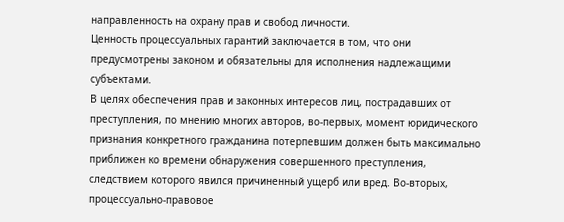направленность на охрану прав и свобод личности.
Ценность процессуальных гарантий заключается в том, что они предусмотрены законом и обязательны для исполнения надлежащими субъектами.
В целях обеспечения прав и законных интересов лиц, пострадавших от преступления, по мнению многих авторов, во-первых, момент юридического признания конкретного гражданина потерпевшим должен быть максимально приближен ко времени обнаружения совершенного преступления, следствием которого явился причиненный ущерб или вред. Во-вторых, процессуально-правовое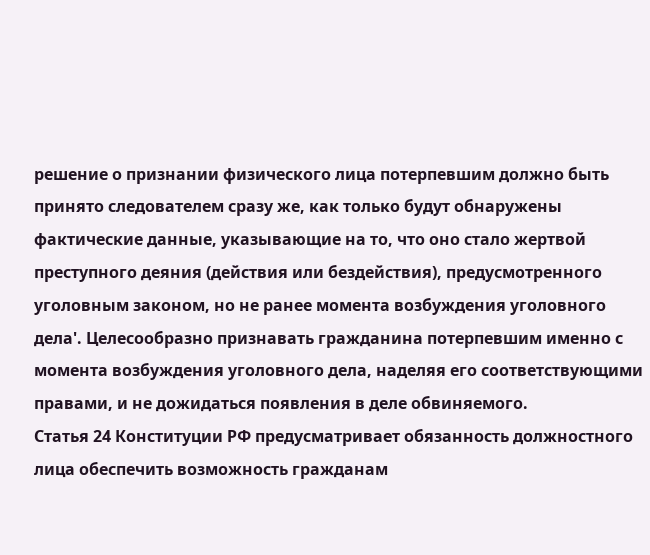решение о признании физического лица потерпевшим должно быть принято следователем сразу же, как только будут обнаружены фактические данные, указывающие на то, что оно стало жертвой преступного деяния (действия или бездействия), предусмотренного уголовным законом, но не ранее момента возбуждения уголовного дела'. Целесообразно признавать гражданина потерпевшим именно с момента возбуждения уголовного дела, наделяя его соответствующими правами, и не дожидаться появления в деле обвиняемого.
Статья 24 Конституции РФ предусматривает обязанность должностного лица обеспечить возможность гражданам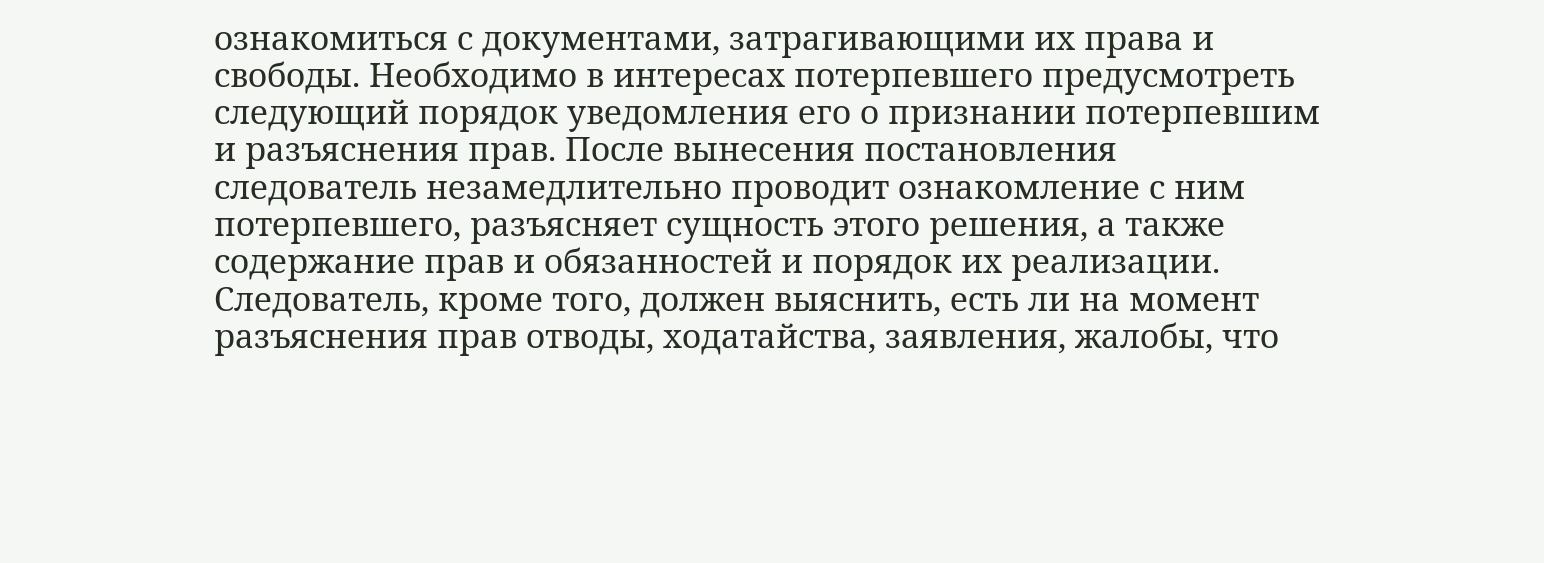ознакомиться с документами, затрагивающими их права и свободы. Необходимо в интересах потерпевшего предусмотреть следующий порядок уведомления его о признании потерпевшим и разъяснения прав. После вынесения постановления следователь незамедлительно проводит ознакомление с ним потерпевшего, разъясняет сущность этого решения, а также содержание прав и обязанностей и порядок их реализации. Следователь, кроме того, должен выяснить, есть ли на момент разъяснения прав отводы, ходатайства, заявления, жалобы, что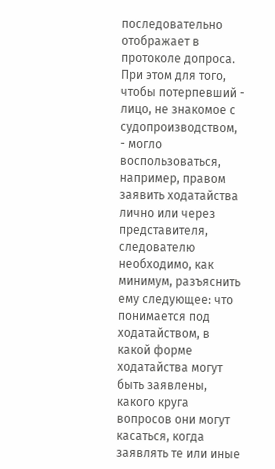последовательно отображает в протоколе допроса.
При этом для того, чтобы потерпевший - лицо, не знакомое с судопроизводством, - могло воспользоваться, например, правом заявить ходатайства лично или через представителя, следователю необходимо, как минимум, разъяснить ему следующее: что понимается под ходатайством, в какой форме ходатайства могут быть заявлены, какого круга вопросов они могут касаться, когда заявлять те или иные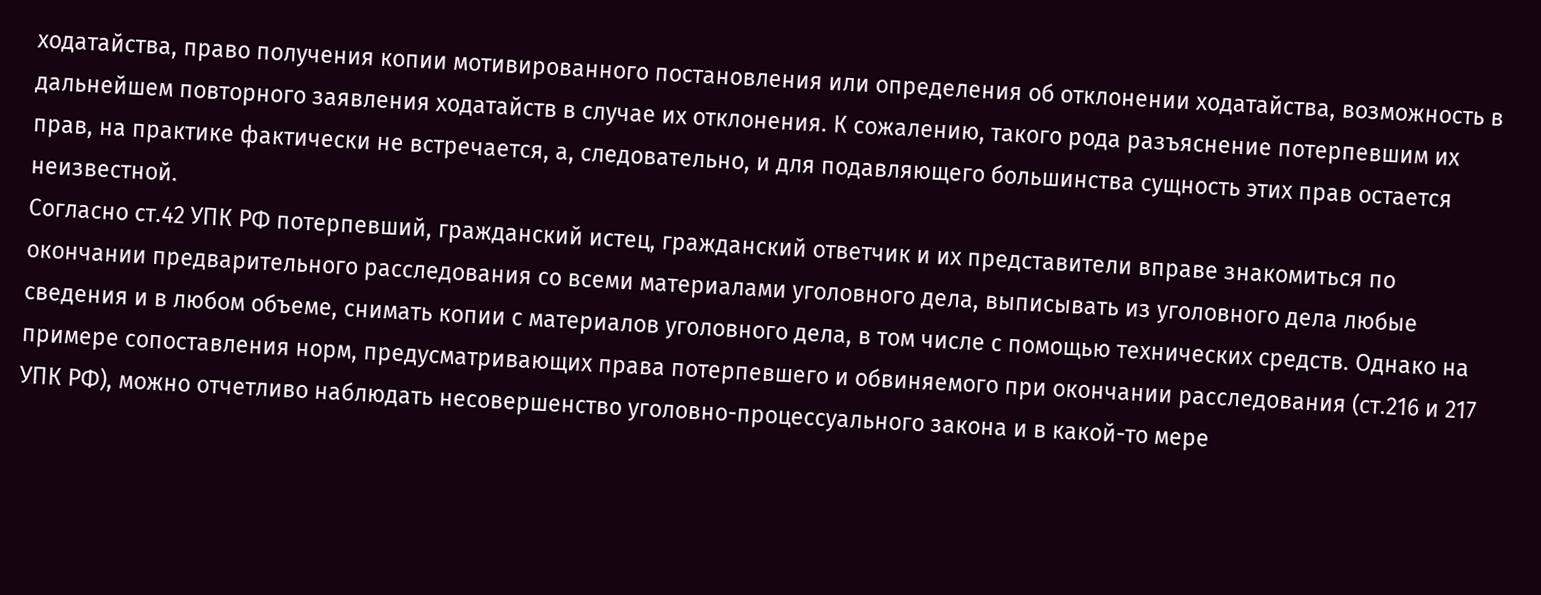ходатайства, право получения копии мотивированного постановления или определения об отклонении ходатайства, возможность в дальнейшем повторного заявления ходатайств в случае их отклонения. К сожалению, такого рода разъяснение потерпевшим их прав, на практике фактически не встречается, а, следовательно, и для подавляющего большинства сущность этих прав остается неизвестной.
Согласно ст.42 УПК РФ потерпевший, гражданский истец, гражданский ответчик и их представители вправе знакомиться по окончании предварительного расследования со всеми материалами уголовного дела, выписывать из уголовного дела любые сведения и в любом объеме, снимать копии с материалов уголовного дела, в том числе с помощью технических средств. Однако на примере сопоставления норм, предусматривающих права потерпевшего и обвиняемого при окончании расследования (ст.216 и 217 УПК РФ), можно отчетливо наблюдать несовершенство уголовно-процессуального закона и в какой-то мере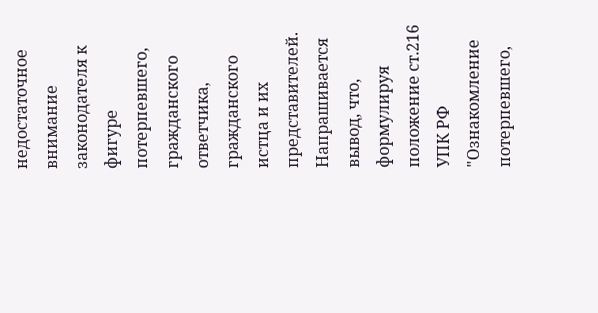недостаточное внимание законодателя к фигуре потерпевшего, гражданского ответчика, гражданского истца и их представителей.
Напрашивается вывод, что, формулируя положение ст.216 УПК РФ "Ознакомление потерпевшего,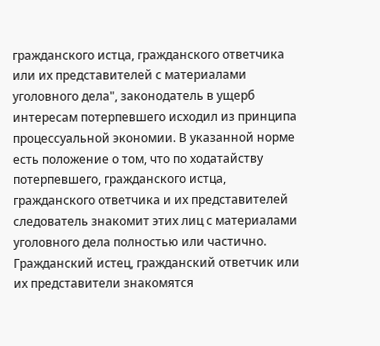гражданского истца, гражданского ответчика или их представителей с материалами уголовного дела", законодатель в ущерб интересам потерпевшего исходил из принципа процессуальной экономии. В указанной норме есть положение о том, что по ходатайству потерпевшего, гражданского истца, гражданского ответчика и их представителей следователь знакомит этих лиц с материалами уголовного дела полностью или частично. Гражданский истец, гражданский ответчик или их представители знакомятся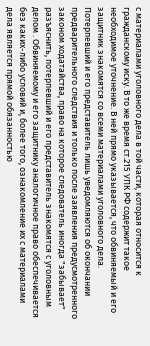с материалами уголовного дела в той части, которая относится к гражданскому иску. В то же время ст.215 УПК РФ содержит такое необходимое уточнение. В ней прямо указывается, что обвиняемый и его защитник знакомятся со всеми материалами уголовного дела.
Потерпевший и его представитель лишь уведомляются об окончании предварительного следствия и только после заявления предусмотренного законом ходатайства, право на которое следователь иногда "забывает" разъяснить, потерпевший и его представитель знакомятся с уголовным делом . Обвиняемому и его защитнику аналогичное право обеспечивается без каких-либо условий и, более того, ознакомление их с материалами дела является прямой обязанностью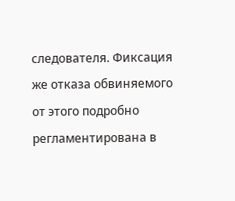следователя. Фиксация же отказа обвиняемого от этого подробно регламентирована в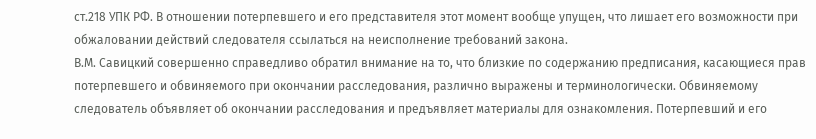ст.218 УПК РФ. В отношении потерпевшего и его представителя этот момент вообще упущен, что лишает его возможности при обжаловании действий следователя ссылаться на неисполнение требований закона.
В.М. Савицкий совершенно справедливо обратил внимание на то, что близкие по содержанию предписания, касающиеся прав потерпевшего и обвиняемого при окончании расследования, различно выражены и терминологически. Обвиняемому следователь объявляет об окончании расследования и предъявляет материалы для ознакомления. Потерпевший и его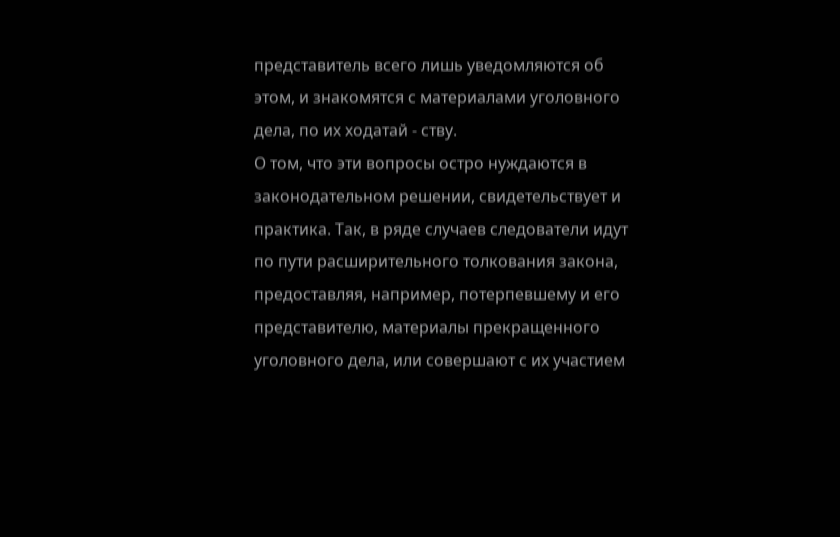представитель всего лишь уведомляются об этом, и знакомятся с материалами уголовного дела, по их ходатай - ству.
О том, что эти вопросы остро нуждаются в законодательном решении, свидетельствует и практика. Так, в ряде случаев следователи идут по пути расширительного толкования закона, предоставляя, например, потерпевшему и его представителю, материалы прекращенного уголовного дела, или совершают с их участием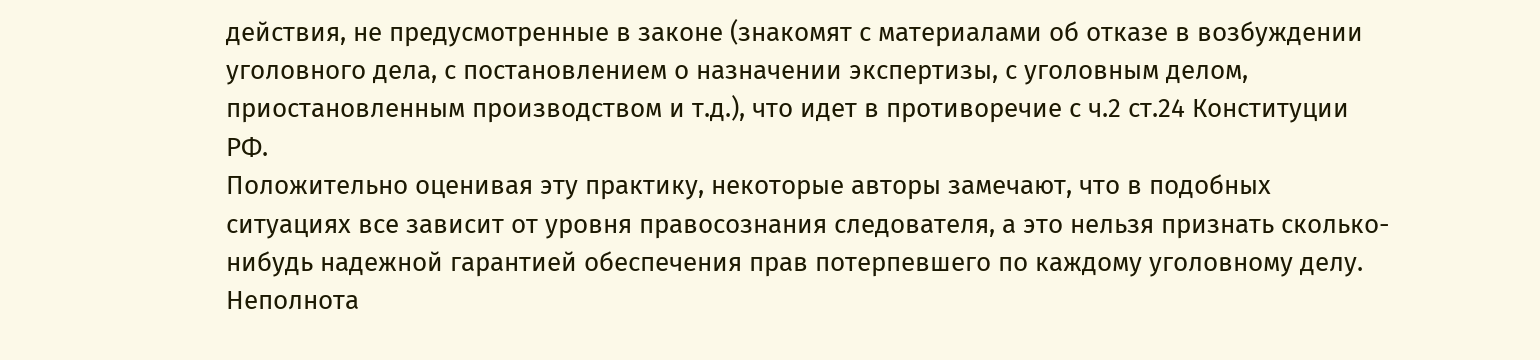действия, не предусмотренные в законе (знакомят с материалами об отказе в возбуждении уголовного дела, с постановлением о назначении экспертизы, с уголовным делом, приостановленным производством и т.д.), что идет в противоречие с ч.2 ст.24 Конституции РФ.
Положительно оценивая эту практику, некоторые авторы замечают, что в подобных ситуациях все зависит от уровня правосознания следователя, а это нельзя признать сколько-нибудь надежной гарантией обеспечения прав потерпевшего по каждому уголовному делу.
Неполнота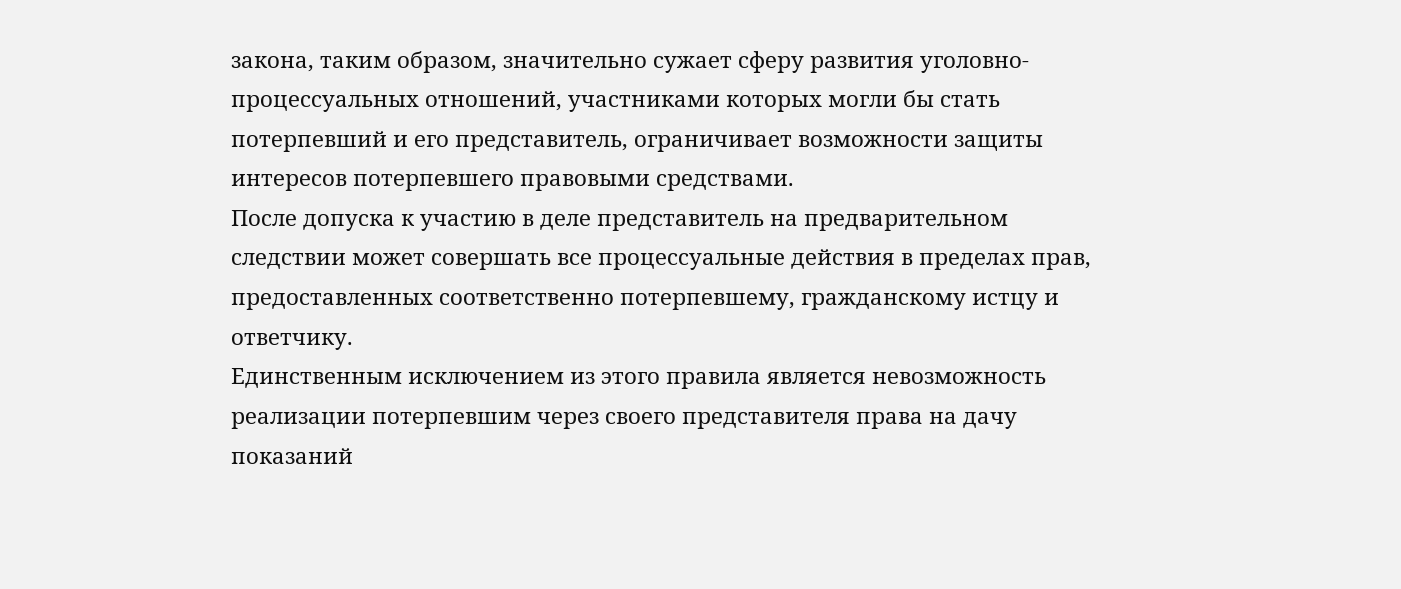закона, таким образом, значительно сужает сферу развития уголовно-процессуальных отношений, участниками которых могли бы стать потерпевший и его представитель, ограничивает возможности защиты интересов потерпевшего правовыми средствами.
После допуска к участию в деле представитель на предварительном следствии может совершать все процессуальные действия в пределах прав, предоставленных соответственно потерпевшему, гражданскому истцу и ответчику.
Единственным исключением из этого правила является невозможность реализации потерпевшим через своего представителя права на дачу показаний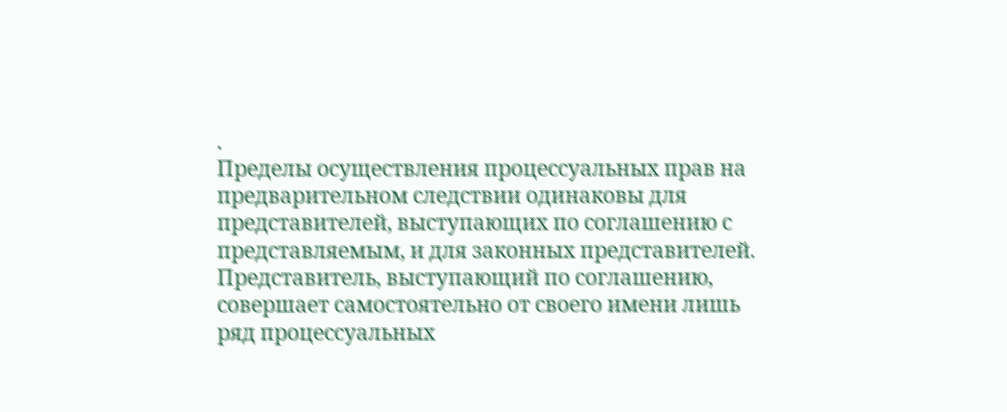.
Пределы осуществления процессуальных прав на предварительном следствии одинаковы для представителей, выступающих по соглашению с представляемым, и для законных представителей.
Представитель, выступающий по соглашению, совершает самостоятельно от своего имени лишь ряд процессуальных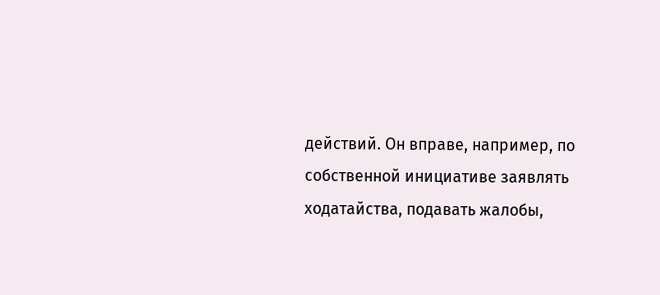действий. Он вправе, например, по собственной инициативе заявлять ходатайства, подавать жалобы,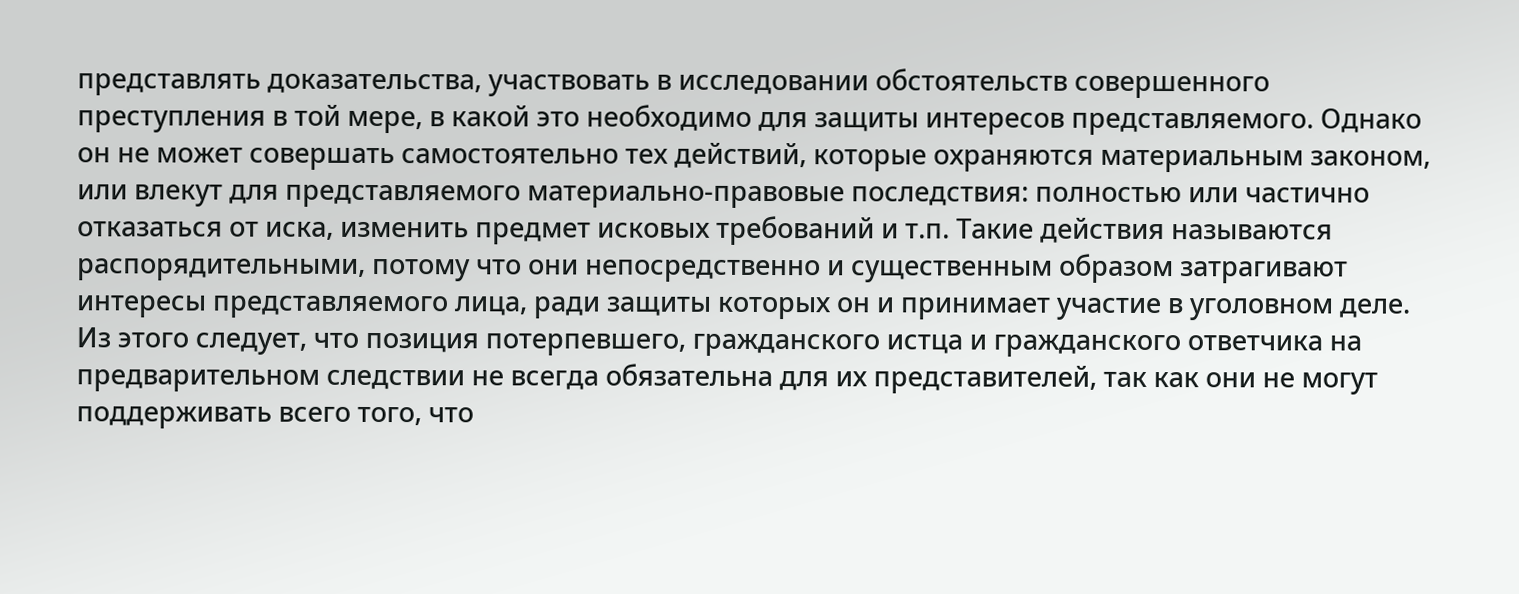представлять доказательства, участвовать в исследовании обстоятельств совершенного преступления в той мере, в какой это необходимо для защиты интересов представляемого. Однако он не может совершать самостоятельно тех действий, которые охраняются материальным законом, или влекут для представляемого материально-правовые последствия: полностью или частично отказаться от иска, изменить предмет исковых требований и т.п. Такие действия называются распорядительными, потому что они непосредственно и существенным образом затрагивают интересы представляемого лица, ради защиты которых он и принимает участие в уголовном деле.
Из этого следует, что позиция потерпевшего, гражданского истца и гражданского ответчика на предварительном следствии не всегда обязательна для их представителей, так как они не могут поддерживать всего того, что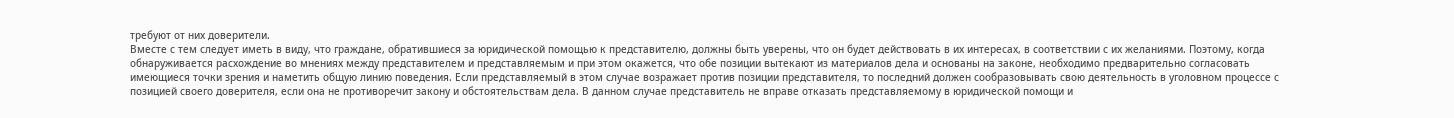требуют от них доверители.
Вместе с тем следует иметь в виду, что граждане, обратившиеся за юридической помощью к представителю, должны быть уверены, что он будет действовать в их интересах, в соответствии с их желаниями. Поэтому, когда обнаруживается расхождение во мнениях между представителем и представляемым и при этом окажется, что обе позиции вытекают из материалов дела и основаны на законе, необходимо предварительно согласовать имеющиеся точки зрения и наметить общую линию поведения. Если представляемый в этом случае возражает против позиции представителя, то последний должен сообразовывать свою деятельность в уголовном процессе с позицией своего доверителя, если она не противоречит закону и обстоятельствам дела. В данном случае представитель не вправе отказать представляемому в юридической помощи и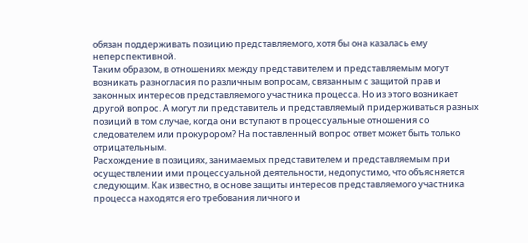обязан поддерживать позицию представляемого, хотя бы она казалась ему неперспективной.
Таким образом, в отношениях между представителем и представляемым могут возникать разногласия по различным вопросам, связанным с защитой прав и законных интересов представляемого участника процесса. Но из этого возникает другой вопрос. А могут ли представитель и представляемый придерживаться разных позиций в том случае, когда они вступают в процессуальные отношения со следователем или прокурором? На поставленный вопрос ответ может быть только отрицательным.
Расхождение в позициях, занимаемых представителем и представляемым при осуществлении ими процессуальной деятельности, недопустимо, что объясняется следующим. Как известно, в основе защиты интересов представляемого участника процесса находятся его требования личного и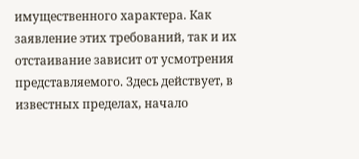имущественного характера. Как заявление этих требований, так и их отстаивание зависит от усмотрения представляемого. Здесь действует, в известных пределах, начало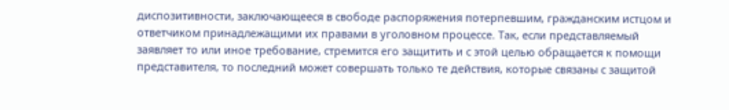диспозитивности, заключающееся в свободе распоряжения потерпевшим, гражданским истцом и ответчиком принадлежащими их правами в уголовном процессе. Так, если представляемый заявляет то или иное требование, стремится его защитить и с этой целью обращается к помощи представителя, то последний может совершать только те действия, которые связаны с защитой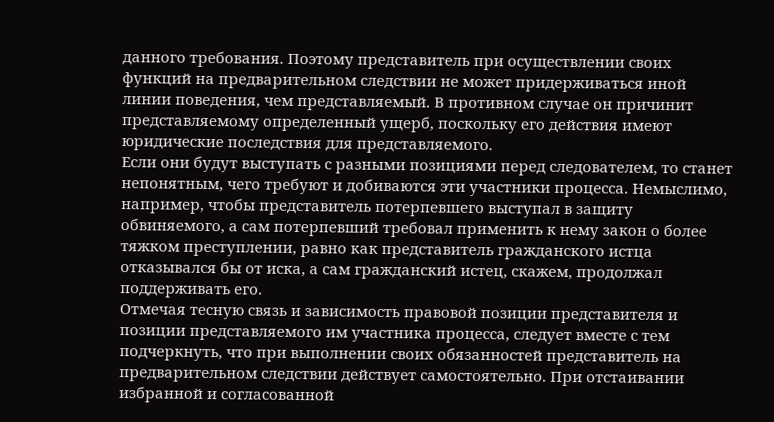данного требования. Поэтому представитель при осуществлении своих функций на предварительном следствии не может придерживаться иной линии поведения, чем представляемый. В противном случае он причинит представляемому определенный ущерб, поскольку его действия имеют юридические последствия для представляемого.
Если они будут выступать с разными позициями перед следователем, то станет непонятным, чего требуют и добиваются эти участники процесса. Немыслимо, например, чтобы представитель потерпевшего выступал в защиту обвиняемого, а сам потерпевший требовал применить к нему закон о более тяжком преступлении, равно как представитель гражданского истца отказывался бы от иска, а сам гражданский истец, скажем, продолжал поддерживать его.
Отмечая тесную связь и зависимость правовой позиции представителя и позиции представляемого им участника процесса, следует вместе с тем подчеркнуть, что при выполнении своих обязанностей представитель на предварительном следствии действует самостоятельно. При отстаивании избранной и согласованной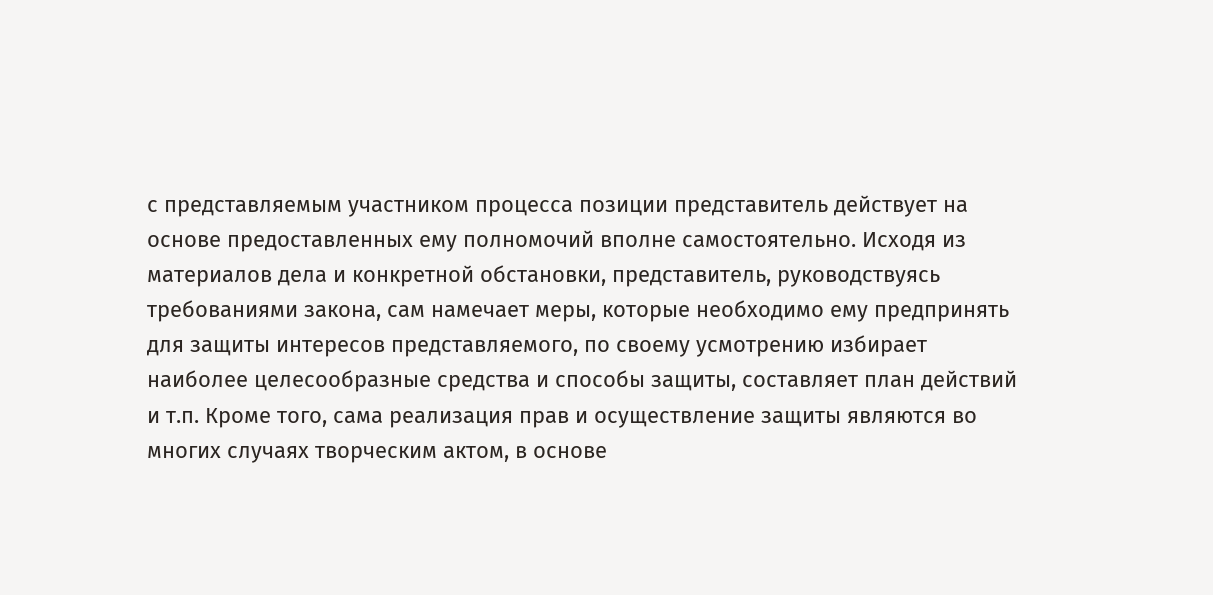с представляемым участником процесса позиции представитель действует на основе предоставленных ему полномочий вполне самостоятельно. Исходя из материалов дела и конкретной обстановки, представитель, руководствуясь требованиями закона, сам намечает меры, которые необходимо ему предпринять для защиты интересов представляемого, по своему усмотрению избирает наиболее целесообразные средства и способы защиты, составляет план действий и т.п. Кроме того, сама реализация прав и осуществление защиты являются во многих случаях творческим актом, в основе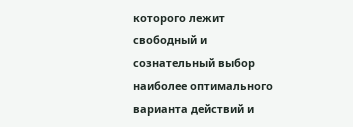которого лежит свободный и сознательный выбор наиболее оптимального варианта действий и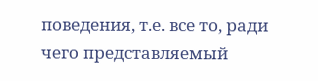поведения, т.е. все то, ради чего представляемый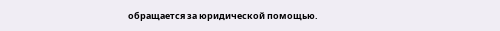обращается за юридической помощью.